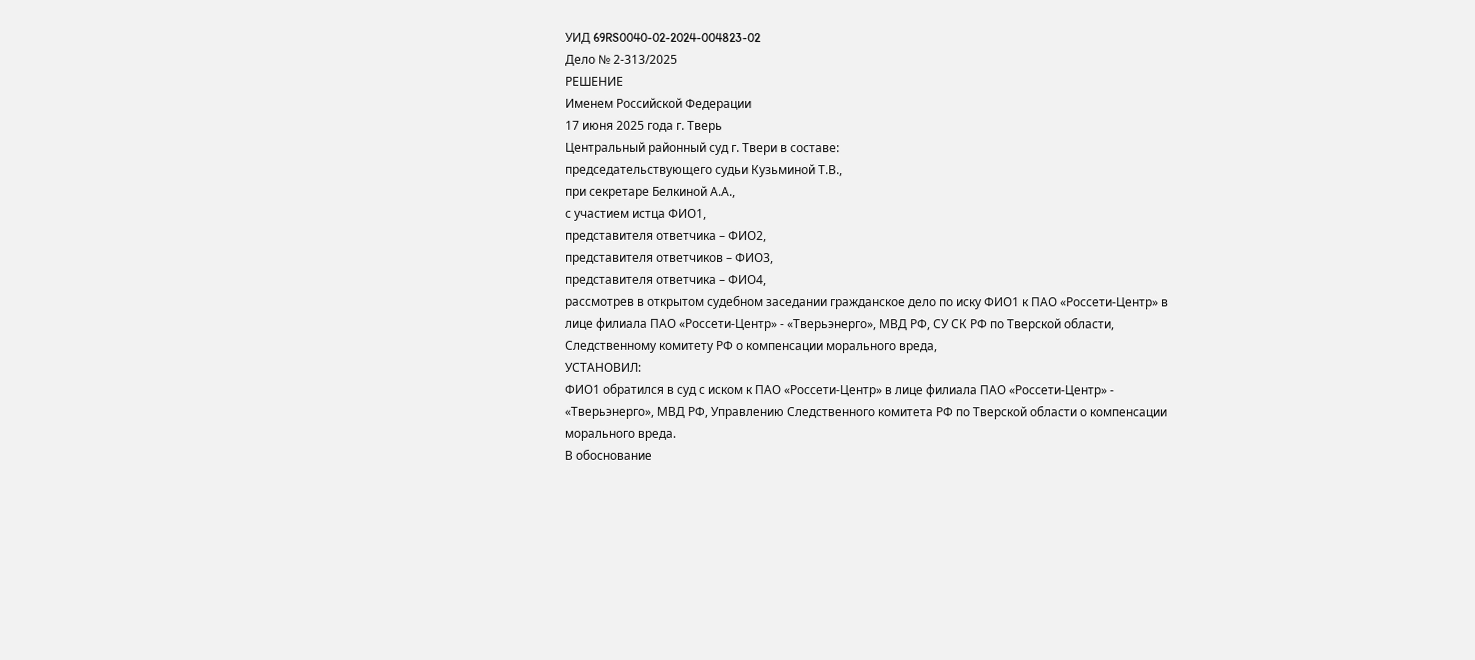УИД 69RS0040-02-2024-004823-02
Дело № 2-313/2025
РЕШЕНИЕ
Именем Российской Федерации
17 июня 2025 года г. Тверь
Центральный районный суд г. Твери в составе:
председательствующего судьи Кузьминой Т.В.,
при секретаре Белкиной А.А.,
с участием истца ФИО1,
представителя ответчика – ФИО2,
представителя ответчиков – ФИО3,
представителя ответчика – ФИО4,
рассмотрев в открытом судебном заседании гражданское дело по иску ФИО1 к ПАО «Россети-Центр» в лице филиала ПАО «Россети-Центр» - «Тверьэнерго», МВД РФ, СУ СК РФ по Тверской области, Следственному комитету РФ о компенсации морального вреда,
УСТАНОВИЛ:
ФИО1 обратился в суд с иском к ПАО «Россети-Центр» в лице филиала ПАО «Россети-Центр» - «Тверьэнерго», МВД РФ, Управлению Следственного комитета РФ по Тверской области о компенсации морального вреда.
В обоснование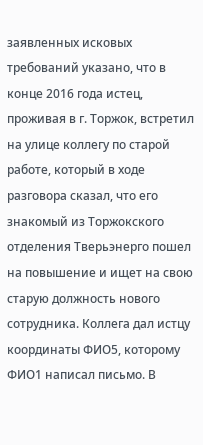заявленных исковых требований указано, что в конце 2016 года истец, проживая в г. Торжок, встретил на улице коллегу по старой работе, который в ходе разговора сказал, что его знакомый из Торжокского отделения Тверьэнерго пошел на повышение и ищет на свою старую должность нового сотрудника. Коллега дал истцу координаты ФИО5, которому ФИО1 написал письмо. В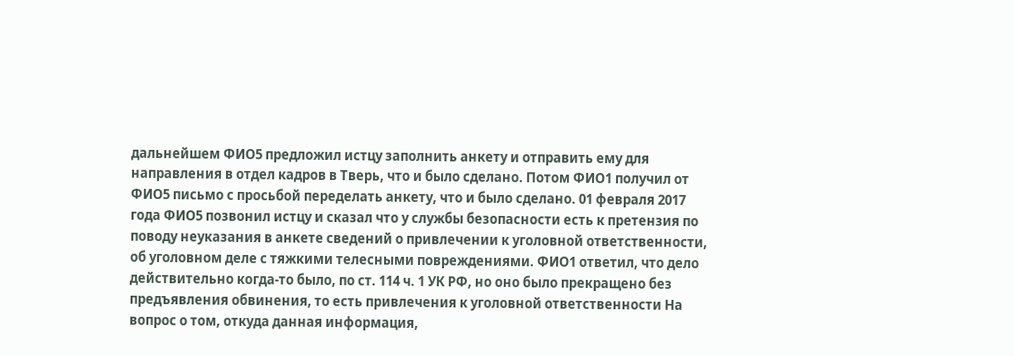дальнейшем ФИО5 предложил истцу заполнить анкету и отправить ему для направления в отдел кадров в Тверь, что и было сделано. Потом ФИО1 получил от ФИО5 письмо с просьбой переделать анкету, что и было сделано. 01 февраля 2017 года ФИО5 позвонил истцу и сказал что у службы безопасности есть к претензия по поводу неуказания в анкете сведений о привлечении к уголовной ответственности, об уголовном деле с тяжкими телесными повреждениями. ФИО1 ответил, что дело действительно когда-то было, по ст. 114 ч. 1 УК РФ, но оно было прекращено без предъявления обвинения, то есть привлечения к уголовной ответственности На вопрос о том, откуда данная информация,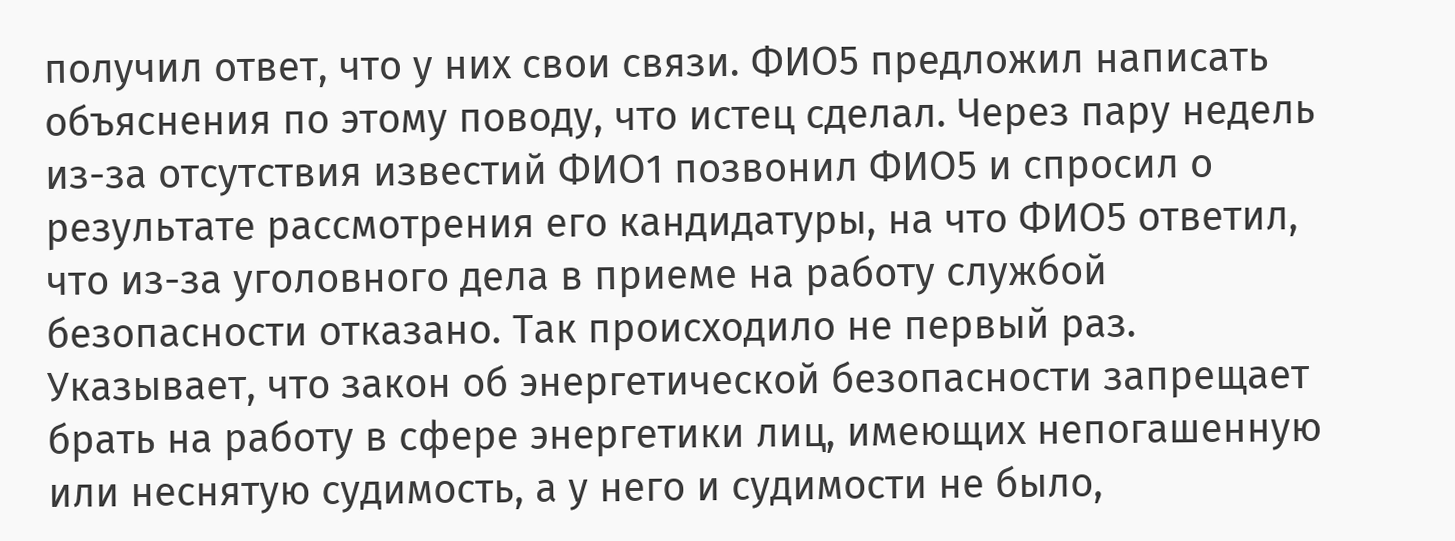получил ответ, что у них свои связи. ФИО5 предложил написать объяснения по этому поводу, что истец сделал. Через пару недель из-за отсутствия известий ФИО1 позвонил ФИО5 и спросил о результате рассмотрения его кандидатуры, на что ФИО5 ответил, что из-за уголовного дела в приеме на работу службой безопасности отказано. Так происходило не первый раз. Указывает, что закон об энергетической безопасности запрещает брать на работу в сфере энергетики лиц, имеющих непогашенную или неснятую судимость, а у него и судимости не было,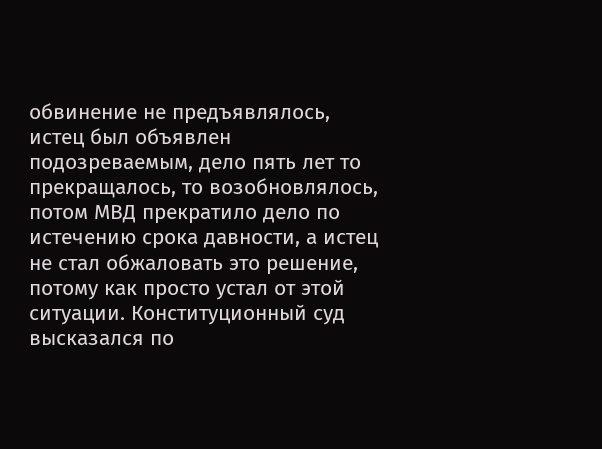обвинение не предъявлялось, истец был объявлен подозреваемым, дело пять лет то прекращалось, то возобновлялось, потом МВД прекратило дело по истечению срока давности, а истец не стал обжаловать это решение, потому как просто устал от этой ситуации. Конституционный суд высказался по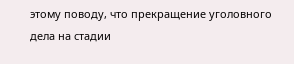этому поводу, что прекращение уголовного дела на стадии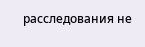расследования не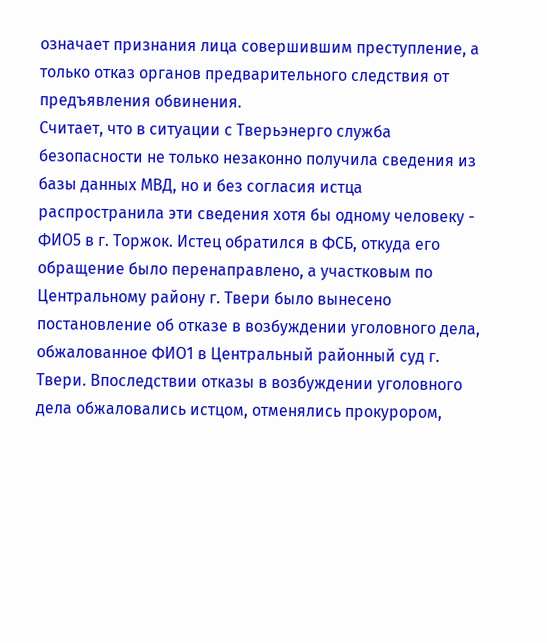означает признания лица совершившим преступление, а только отказ органов предварительного следствия от предъявления обвинения.
Считает, что в ситуации с Тверьэнерго служба безопасности не только незаконно получила сведения из базы данных МВД, но и без согласия истца распространила эти сведения хотя бы одному человеку - ФИО5 в г. Торжок. Истец обратился в ФСБ, откуда его обращение было перенаправлено, а участковым по Центральному району г. Твери было вынесено постановление об отказе в возбуждении уголовного дела, обжалованное ФИО1 в Центральный районный суд г. Твери. Впоследствии отказы в возбуждении уголовного дела обжаловались истцом, отменялись прокурором,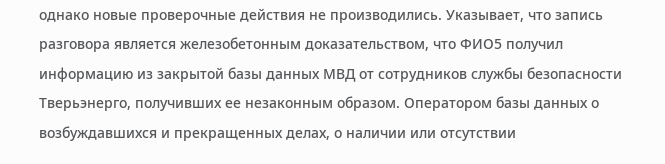однако новые проверочные действия не производились. Указывает, что запись разговора является железобетонным доказательством, что ФИО5 получил информацию из закрытой базы данных МВД от сотрудников службы безопасности Тверьэнерго, получивших ее незаконным образом. Оператором базы данных о возбуждавшихся и прекращенных делах, о наличии или отсутствии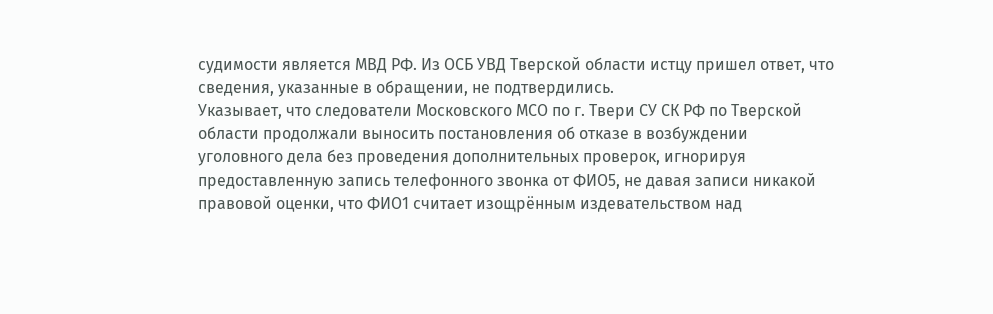судимости является МВД РФ. Из ОСБ УВД Тверской области истцу пришел ответ, что сведения, указанные в обращении, не подтвердились.
Указывает, что следователи Московского МСО по г. Твери СУ СК РФ по Тверской области продолжали выносить постановления об отказе в возбуждении уголовного дела без проведения дополнительных проверок, игнорируя предоставленную запись телефонного звонка от ФИО5, не давая записи никакой правовой оценки, что ФИО1 считает изощрённым издевательством над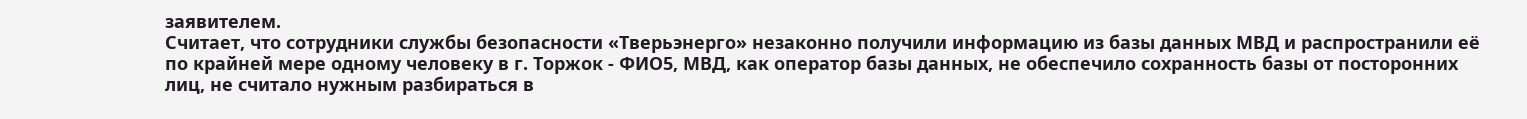заявителем.
Считает, что сотрудники службы безопасности «Тверьэнерго» незаконно получили информацию из базы данных МВД и распространили её по крайней мере одному человеку в г. Торжок - ФИО5, МВД, как оператор базы данных, не обеспечило сохранность базы от посторонних лиц, не считало нужным разбираться в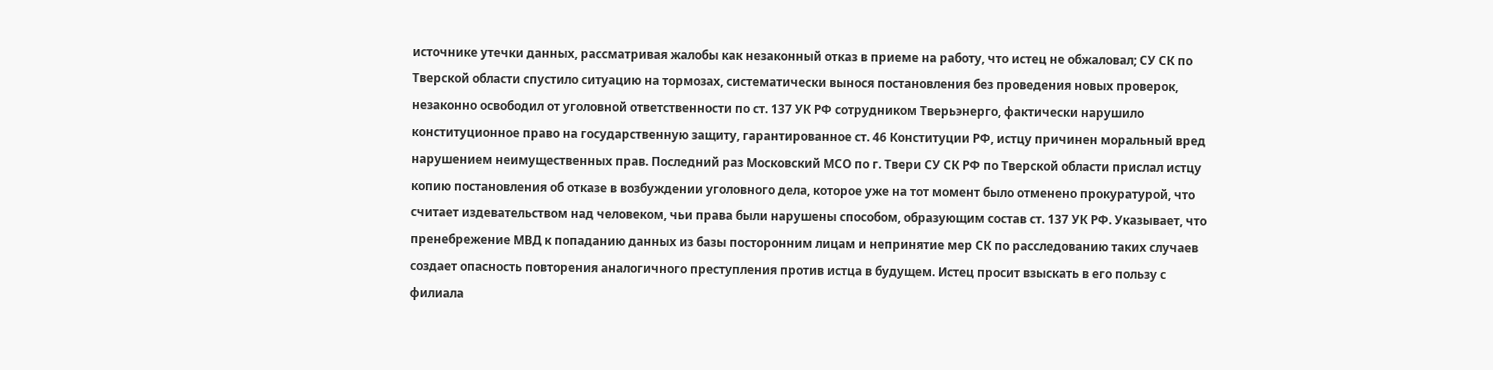источнике утечки данных, рассматривая жалобы как незаконный отказ в приеме на работу, что истец не обжаловал; СУ СК по Тверской области спустило ситуацию на тормозах, систематически вынося постановления без проведения новых проверок, незаконно освободил от уголовной ответственности по ст. 137 УК РФ сотрудником Тверьэнерго, фактически нарушило конституционное право на государственную защиту, гарантированное ст. 46 Конституции РФ, истцу причинен моральный вред нарушением неимущественных прав. Последний раз Московский МСО по г. Твери СУ СК РФ по Тверской области прислал истцу копию постановления об отказе в возбуждении уголовного дела, которое уже на тот момент было отменено прокуратурой, что считает издевательством над человеком, чьи права были нарушены способом, образующим состав ст. 137 УК РФ. Указывает, что пренебрежение МВД к попаданию данных из базы посторонним лицам и непринятие мер СК по расследованию таких случаев создает опасность повторения аналогичного преступления против истца в будущем. Истец просит взыскать в его пользу с филиала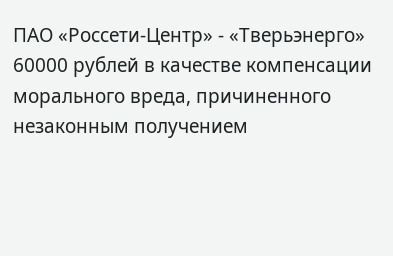ПАО «Россети-Центр» - «Тверьэнерго» 60000 рублей в качестве компенсации морального вреда, причиненного незаконным получением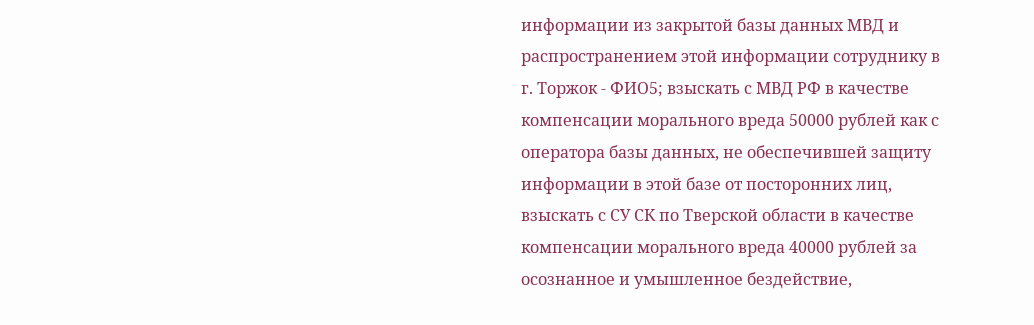информации из закрытой базы данных МВД и распространением этой информации сотруднику в г. Торжок - ФИО5; взыскать с МВД РФ в качестве компенсации морального вреда 50000 рублей как с оператора базы данных, не обеспечившей защиту информации в этой базе от посторонних лиц, взыскать с СУ СК по Тверской области в качестве компенсации морального вреда 40000 рублей за осознанное и умышленное бездействие,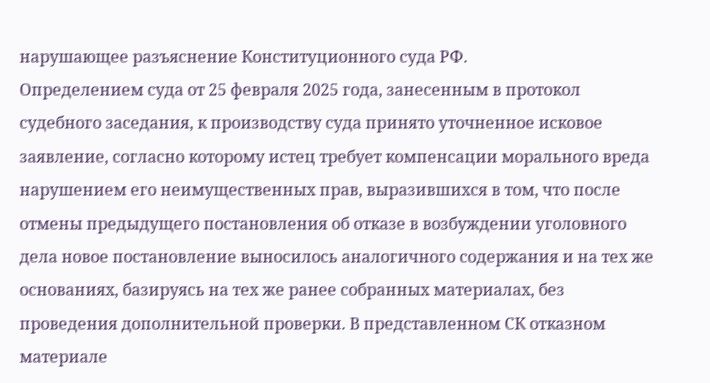нарушающее разъяснение Конституционного суда РФ.
Определением суда от 25 февраля 2025 года, занесенным в протокол судебного заседания, к производству суда принято уточненное исковое заявление, согласно которому истец требует компенсации морального вреда нарушением его неимущественных прав, выразившихся в том, что после отмены предыдущего постановления об отказе в возбуждении уголовного дела новое постановление выносилось аналогичного содержания и на тех же основаниях, базируясь на тех же ранее собранных материалах, без проведения дополнительной проверки. В представленном СК отказном материале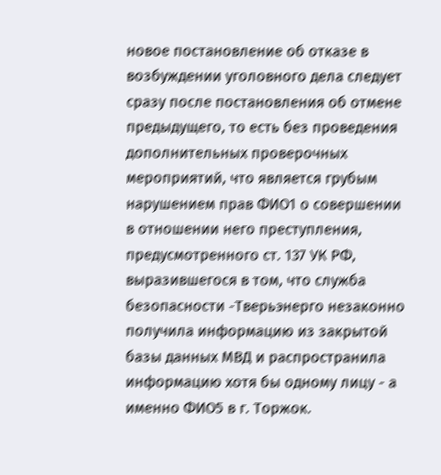новое постановление об отказе в возбуждении уголовного дела следует сразу после постановления об отмене предыдущего, то есть без проведения дополнительных проверочных мероприятий, что является грубым нарушением прав ФИО1 о совершении в отношении него преступления, предусмотренного ст. 137 УК РФ, выразившегося в том, что служба безопасности -Тверьэнерго незаконно получила информацию из закрытой базы данных МВД и распространила информацию хотя бы одному лицу - а именно ФИО5 в г. Торжок.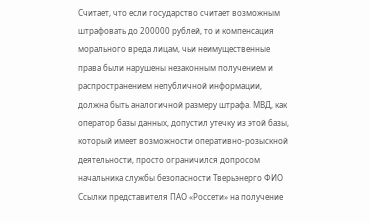Считает, что если государство считает возможным штрафовать до 200000 рублей, то и компенсация морального вреда лицам, чьи неимущественные права были нарушены незаконным получением и распространением непубличной информации, должна быть аналогичной размеру штрафа. МВД, как оператор базы данных, допустил утечку из этой базы, который имеет возможности оперативно-розыскной деятельности, просто ограничился допросом начальника службы безопасности Тверьэнерго ФИО Ссылки представителя ПАО «Россети» на получение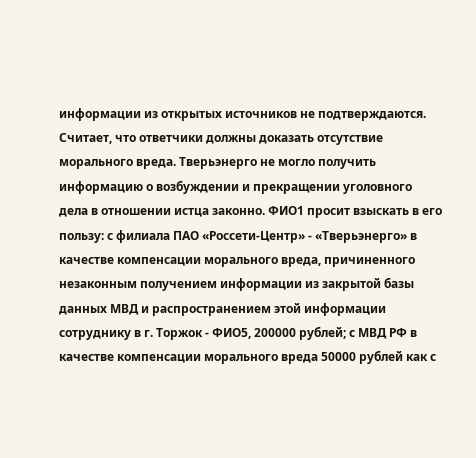информации из открытых источников не подтверждаются. Считает, что ответчики должны доказать отсутствие морального вреда. Тверьэнерго не могло получить информацию о возбуждении и прекращении уголовного дела в отношении истца законно. ФИО1 просит взыскать в его пользу: с филиала ПАО «Россети-Центр» - «Тверьэнерго» в качестве компенсации морального вреда, причиненного незаконным получением информации из закрытой базы данных МВД и распространением этой информации сотруднику в г. Торжок - ФИО5, 200000 рублей; с МВД РФ в качестве компенсации морального вреда 50000 рублей как с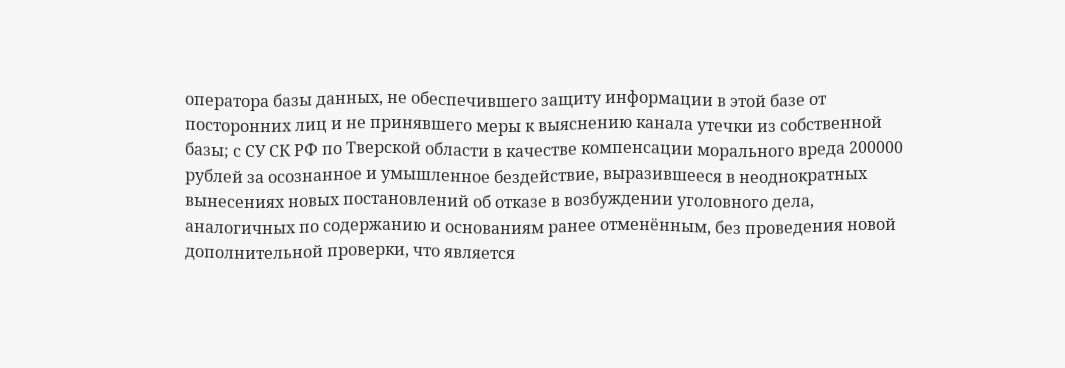оператора базы данных, не обеспечившего защиту информации в этой базе от посторонних лиц и не принявшего меры к выяснению канала утечки из собственной базы; с СУ СК РФ по Тверской области в качестве компенсации морального вреда 200000 рублей за осознанное и умышленное бездействие, выразившееся в неоднократных вынесениях новых постановлений об отказе в возбуждении уголовного дела, аналогичных по содержанию и основаниям ранее отменённым, без проведения новой дополнительной проверки, что является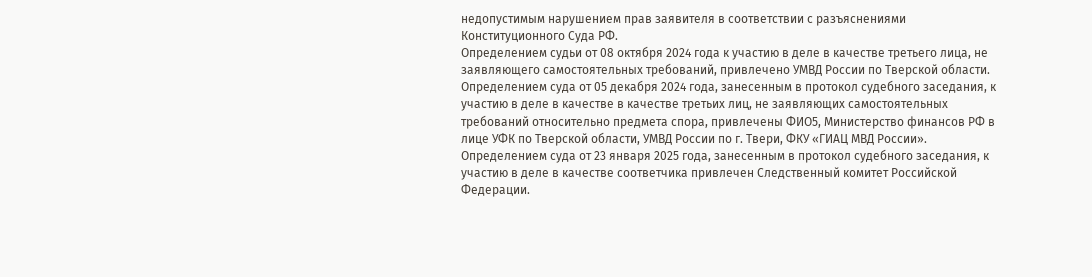недопустимым нарушением прав заявителя в соответствии с разъяснениями Конституционного Суда РФ.
Определением судьи от 08 октября 2024 года к участию в деле в качестве третьего лица, не заявляющего самостоятельных требований, привлечено УМВД России по Тверской области.
Определением суда от 05 декабря 2024 года, занесенным в протокол судебного заседания, к участию в деле в качестве в качестве третьих лиц, не заявляющих самостоятельных требований относительно предмета спора, привлечены ФИО5, Министерство финансов РФ в лице УФК по Тверской области, УМВД России по г. Твери, ФКУ «ГИАЦ МВД России».
Определением суда от 23 января 2025 года, занесенным в протокол судебного заседания, к участию в деле в качестве соответчика привлечен Следственный комитет Российской Федерации.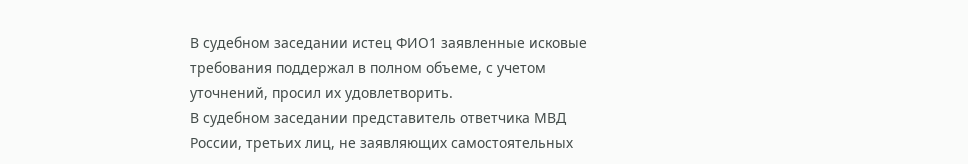В судебном заседании истец ФИО1 заявленные исковые требования поддержал в полном объеме, с учетом уточнений, просил их удовлетворить.
В судебном заседании представитель ответчика МВД России, третьих лиц, не заявляющих самостоятельных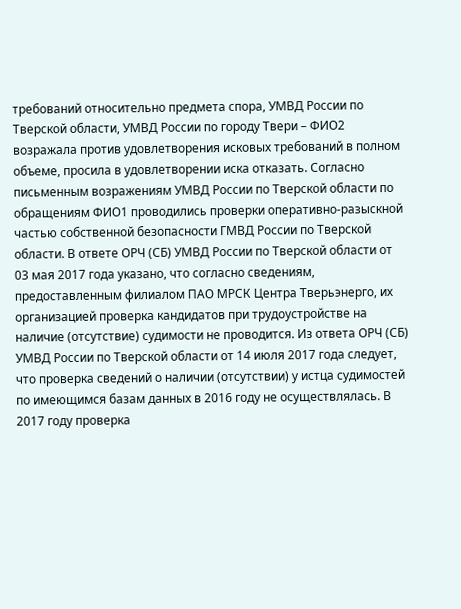требований относительно предмета спора, УМВД России по Тверской области, УМВД России по городу Твери – ФИО2 возражала против удовлетворения исковых требований в полном объеме, просила в удовлетворении иска отказать. Согласно письменным возражениям УМВД России по Тверской области по обращениям ФИО1 проводились проверки оперативно-разыскной частью собственной безопасности ГМВД России по Тверской области. В ответе ОРЧ (СБ) УМВД России по Тверской области от 03 мая 2017 года указано, что согласно сведениям, предоставленным филиалом ПАО МРСК Центра Тверьэнерго, их организацией проверка кандидатов при трудоустройстве на наличие (отсутствие) судимости не проводится. Из ответа ОРЧ (СБ) УМВД России по Тверской области от 14 июля 2017 года следует, что проверка сведений о наличии (отсутствии) у истца судимостей по имеющимся базам данных в 2016 году не осуществлялась. В 2017 году проверка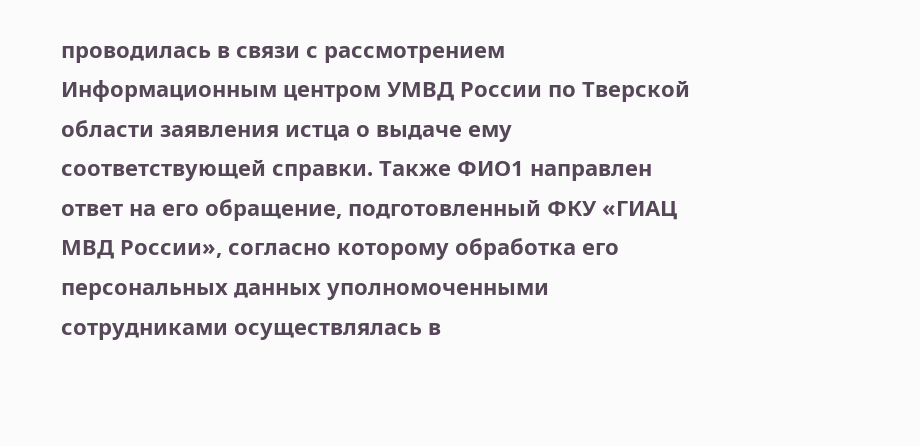проводилась в связи с рассмотрением Информационным центром УМВД России по Тверской области заявления истца о выдаче ему соответствующей справки. Также ФИО1 направлен ответ на его обращение, подготовленный ФКУ «ГИАЦ МВД России», согласно которому обработка его персональных данных уполномоченными сотрудниками осуществлялась в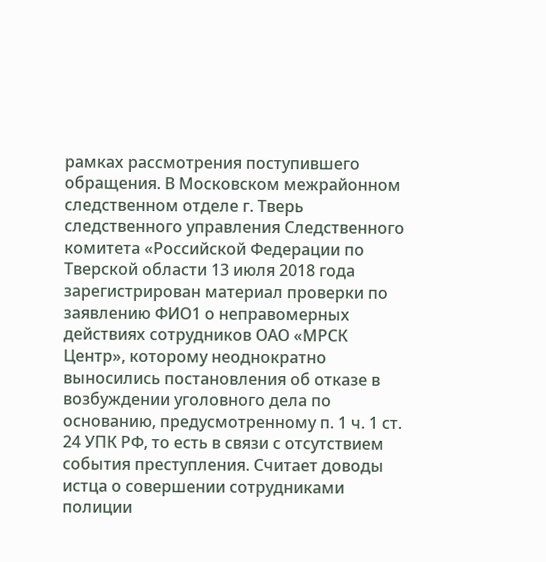рамках рассмотрения поступившего обращения. В Московском межрайонном следственном отделе г. Тверь следственного управления Следственного комитета «Российской Федерации по Тверской области 13 июля 2018 года зарегистрирован материал проверки по заявлению ФИО1 о неправомерных действиях сотрудников ОАО «МРСК Центр», которому неоднократно выносились постановления об отказе в возбуждении уголовного дела по основанию, предусмотренному п. 1 ч. 1 ст. 24 УПК РФ, то есть в связи с отсутствием события преступления. Считает доводы истца о совершении сотрудниками полиции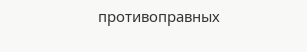противоправных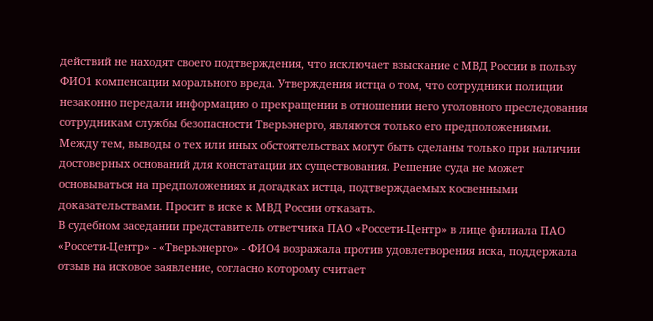действий не находят своего подтверждения, что исключает взыскание с МВД России в пользу ФИО1 компенсации морального вреда. Утверждения истца о том, что сотрудники полиции незаконно передали информацию о прекращении в отношении него уголовного преследования сотрудникам службы безопасности Тверьэнерго, являются только его предположениями. Между тем, выводы о тех или иных обстоятельствах могут быть сделаны только при наличии достоверных оснований для констатации их существования. Решение суда не может основываться на предположениях и догадках истца, подтверждаемых косвенными доказательствами. Просит в иске к МВД России отказать.
В судебном заседании представитель ответчика ПАО «Россети-Центр» в лице филиала ПАО «Россети-Центр» - «Тверьэнерго» - ФИО4 возражала против удовлетворения иска, поддержала отзыв на исковое заявление, согласно которому считает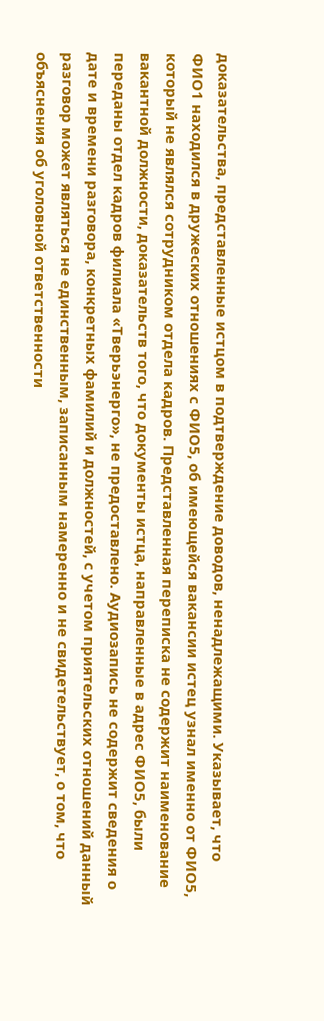доказательства, представленные истцом в подтверждение доводов, ненадлежащими. Указывает, что ФИО1 находился в дружеских отношениях с ФИО5, об имеющейся вакансии истец узнал именно от ФИО5, который не являлся сотрудником отдела кадров. Представленная переписка не содержит наименование вакантной должности, доказательств того, что документы истца, направленные в адрес ФИО5, были переданы отдел кадров филиала «Тверьэнерго», не предоставлено. Аудиозапись не содержит сведения о дате и времени разговора, конкретных фамилий и должностей, с учетом приятельских отношений данный разговор может являться не единственным, записанным намеренно и не свидетельствует, о том, что объяснения об уголовной ответственности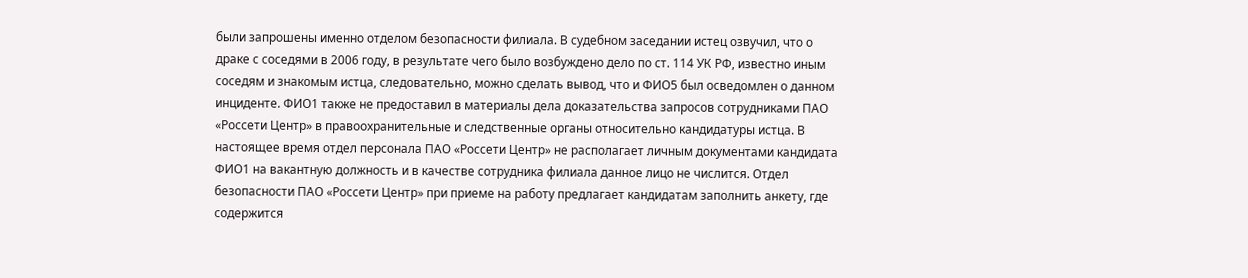были запрошены именно отделом безопасности филиала. В судебном заседании истец озвучил, что о драке с соседями в 2006 году, в результате чего было возбуждено дело по ст. 114 УК РФ, известно иным соседям и знакомым истца, следовательно, можно сделать вывод, что и ФИО5 был осведомлен о данном инциденте. ФИО1 также не предоставил в материалы дела доказательства запросов сотрудниками ПАО «Россети Центр» в правоохранительные и следственные органы относительно кандидатуры истца. В настоящее время отдел персонала ПАО «Россети Центр» не располагает личным документами кандидата ФИО1 на вакантную должность и в качестве сотрудника филиала данное лицо не числится. Отдел безопасности ПАО «Россети Центр» при приеме на работу предлагает кандидатам заполнить анкету, где содержится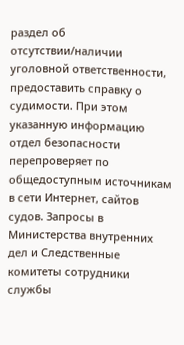раздел об отсутствии/наличии уголовной ответственности, предоставить справку о судимости. При этом указанную информацию отдел безопасности перепроверяет по общедоступным источникам в сети Интернет, сайтов судов. Запросы в Министерства внутренних дел и Следственные комитеты сотрудники службы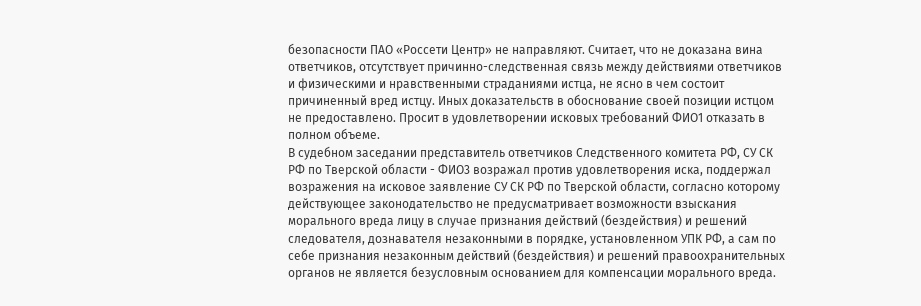безопасности ПАО «Россети Центр» не направляют. Считает, что не доказана вина ответчиков, отсутствует причинно-следственная связь между действиями ответчиков и физическими и нравственными страданиями истца, не ясно в чем состоит причиненный вред истцу. Иных доказательств в обоснование своей позиции истцом не предоставлено. Просит в удовлетворении исковых требований ФИО1 отказать в полном объеме.
В судебном заседании представитель ответчиков Следственного комитета РФ, СУ СК РФ по Тверской области - ФИО3 возражал против удовлетворения иска, поддержал возражения на исковое заявление СУ СК РФ по Тверской области, согласно которому действующее законодательство не предусматривает возможности взыскания морального вреда лицу в случае признания действий (бездействия) и решений следователя, дознавателя незаконными в порядке, установленном УПК РФ, а сам по себе признания незаконным действий (бездействия) и решений правоохранительных органов не является безусловным основанием для компенсации морального вреда.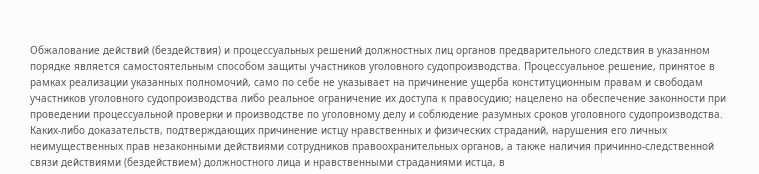Обжалование действий (бездействия) и процессуальных решений должностных лиц органов предварительного следствия в указанном порядке является самостоятельным способом защиты участников уголовного судопроизводства. Процессуальное решение, принятое в рамках реализации указанных полномочий, само по себе не указывает на причинение ущерба конституционным правам и свободам участников уголовного судопроизводства либо реальное ограничение их доступа к правосудию; нацелено на обеспечение законности при проведении процессуальной проверки и производстве по уголовному делу и соблюдение разумных сроков уголовного судопроизводства. Каких-либо доказательств, подтверждающих причинение истцу нравственных и физических страданий, нарушения его личных неимущественных прав незаконными действиями сотрудников правоохранительных органов, а также наличия причинно-следственной связи действиями (бездействием) должностного лица и нравственными страданиями истца, в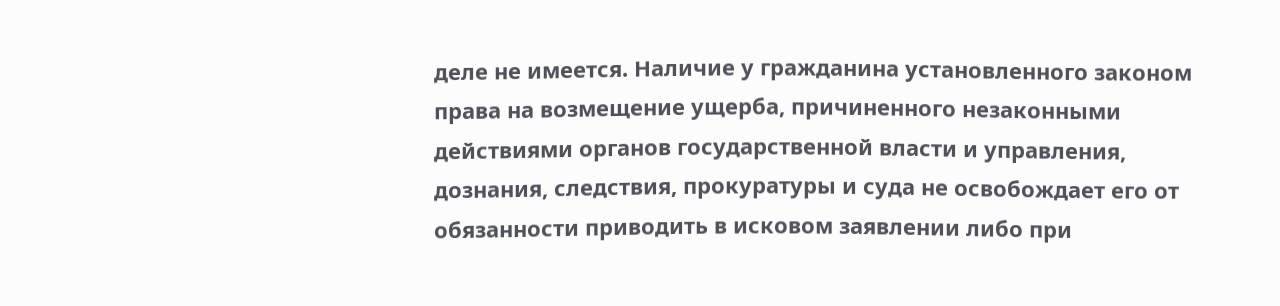деле не имеется. Наличие у гражданина установленного законом права на возмещение ущерба, причиненного незаконными действиями органов государственной власти и управления, дознания, следствия, прокуратуры и суда не освобождает его от обязанности приводить в исковом заявлении либо при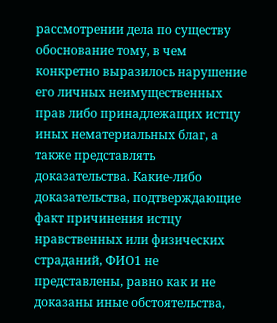рассмотрении дела по существу обоснование тому, в чем конкретно выразилось нарушение его личных неимущественных прав либо принадлежащих истцу иных нематериальных благ, а также представлять доказательства. Какие-либо доказательства, подтверждающие факт причинения истцу нравственных или физических страданий, ФИО1 не представлены, равно как и не доказаны иные обстоятельства,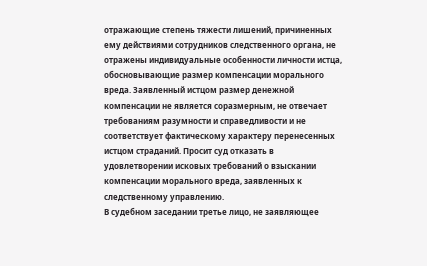отражающие степень тяжести лишений, причиненных ему действиями сотрудников следственного органа, не отражены индивидуальные особенности личности истца, обосновывающие размер компенсации морального вреда. Заявленный истцом размер денежной компенсации не является соразмерным, не отвечает требованиям разумности и справедливости и не соответствует фактическому характеру перенесенных истцом страданий. Просит суд отказать в удовлетворении исковых требований о взыскании компенсации морального вреда, заявленных к следственному управлению.
В судебном заседании третье лицо, не заявляющее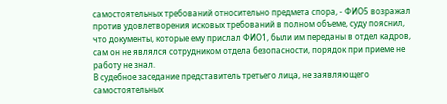самостоятельных требований относительно предмета спора, - ФИО5 возражал против удовлетворения исковых требований в полном объеме, суду пояснил, что документы, которые ему прислал ФИО1, были им переданы в отдел кадров, сам он не являлся сотрудником отдела безопасности, порядок при приеме не работу не знал.
В судебное заседание представитель третьего лица, не заявляющего самостоятельных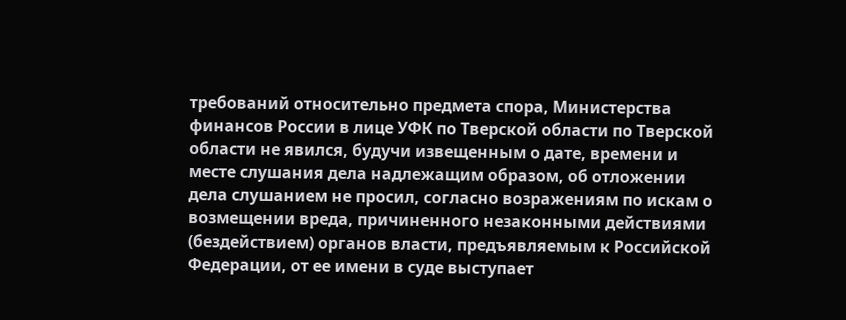требований относительно предмета спора, Министерства финансов России в лице УФК по Тверской области по Тверской области не явился, будучи извещенным о дате, времени и месте слушания дела надлежащим образом, об отложении дела слушанием не просил, согласно возражениям по искам о возмещении вреда, причиненного незаконными действиями (бездействием) органов власти, предъявляемым к Российской Федерации, от ее имени в суде выступает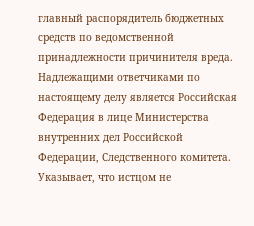главный распорядитель бюджетных средств по ведомственной принадлежности причинителя вреда. Надлежащими ответчиками по настоящему делу является Российская Федерация в лице Министерства внутренних дел Российской Федерации, Следственного комитета. Указывает, что истцом не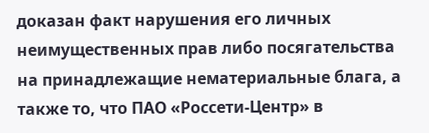доказан факт нарушения его личных неимущественных прав либо посягательства на принадлежащие нематериальные блага, а также то, что ПАО «Россети-Центр» в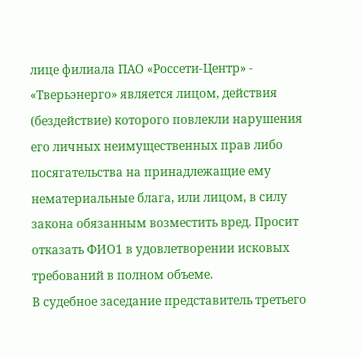лице филиала ПАО «Россети-Центр» - «Тверьэнерго» является лицом, действия (бездействие) которого повлекли нарушения его личных неимущественных прав либо посягательства на принадлежащие ему нематериальные блага, или лицом, в силу закона обязанным возместить вред. Просит отказать ФИО1 в удовлетворении исковых требований в полном объеме.
В судебное заседание представитель третьего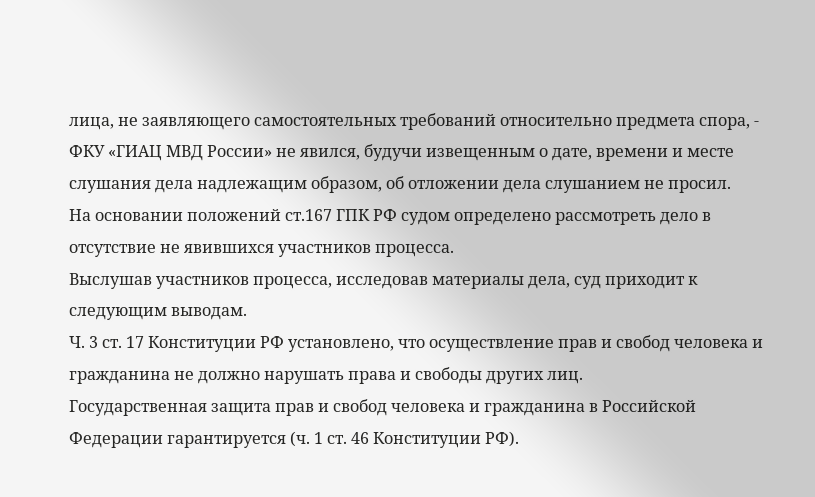лица, не заявляющего самостоятельных требований относительно предмета спора, - ФКУ «ГИАЦ МВД России» не явился, будучи извещенным о дате, времени и месте слушания дела надлежащим образом, об отложении дела слушанием не просил.
На основании положений ст.167 ГПК РФ судом определено рассмотреть дело в отсутствие не явившихся участников процесса.
Выслушав участников процесса, исследовав материалы дела, суд приходит к следующим выводам.
Ч. 3 ст. 17 Конституции РФ установлено, что осуществление прав и свобод человека и гражданина не должно нарушать права и свободы других лиц.
Государственная защита прав и свобод человека и гражданина в Российской Федерации гарантируется (ч. 1 ст. 46 Конституции РФ).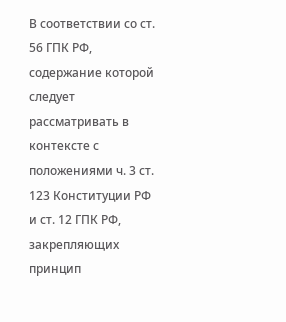В соответствии со ст. 56 ГПК РФ, содержание которой следует рассматривать в контексте с положениями ч. 3 ст. 123 Конституции РФ и ст. 12 ГПК РФ, закрепляющих принцип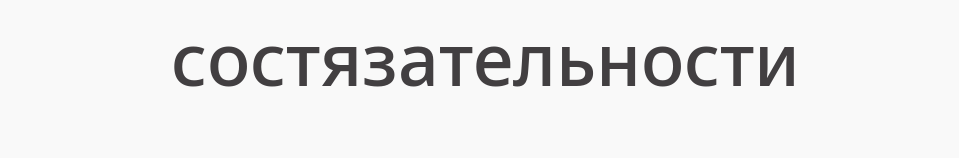состязательности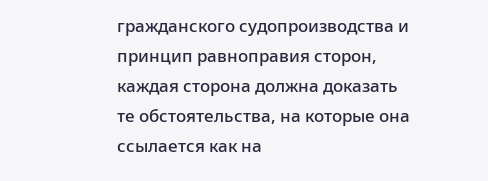гражданского судопроизводства и принцип равноправия сторон, каждая сторона должна доказать те обстоятельства, на которые она ссылается как на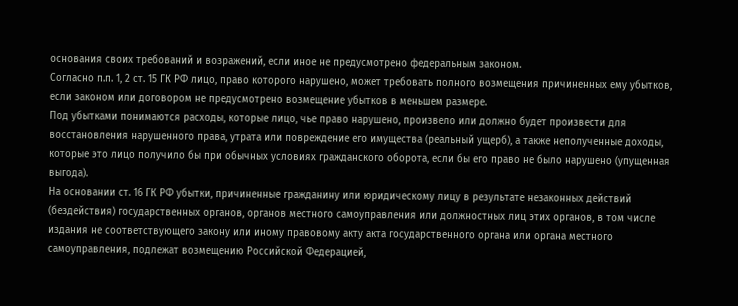основания своих требований и возражений, если иное не предусмотрено федеральным законом.
Согласно п.п. 1, 2 ст. 15 ГК РФ лицо, право которого нарушено, может требовать полного возмещения причиненных ему убытков, если законом или договором не предусмотрено возмещение убытков в меньшем размере.
Под убытками понимаются расходы, которые лицо, чье право нарушено, произвело или должно будет произвести для восстановления нарушенного права, утрата или повреждение его имущества (реальный ущерб), а также неполученные доходы, которые это лицо получило бы при обычных условиях гражданского оборота, если бы его право не было нарушено (упущенная выгода).
На основании ст. 16 ГК РФ убытки, причиненные гражданину или юридическому лицу в результате незаконных действий (бездействия) государственных органов, органов местного самоуправления или должностных лиц этих органов, в том числе издания не соответствующего закону или иному правовому акту акта государственного органа или органа местного самоуправления, подлежат возмещению Российской Федерацией,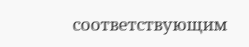соответствующим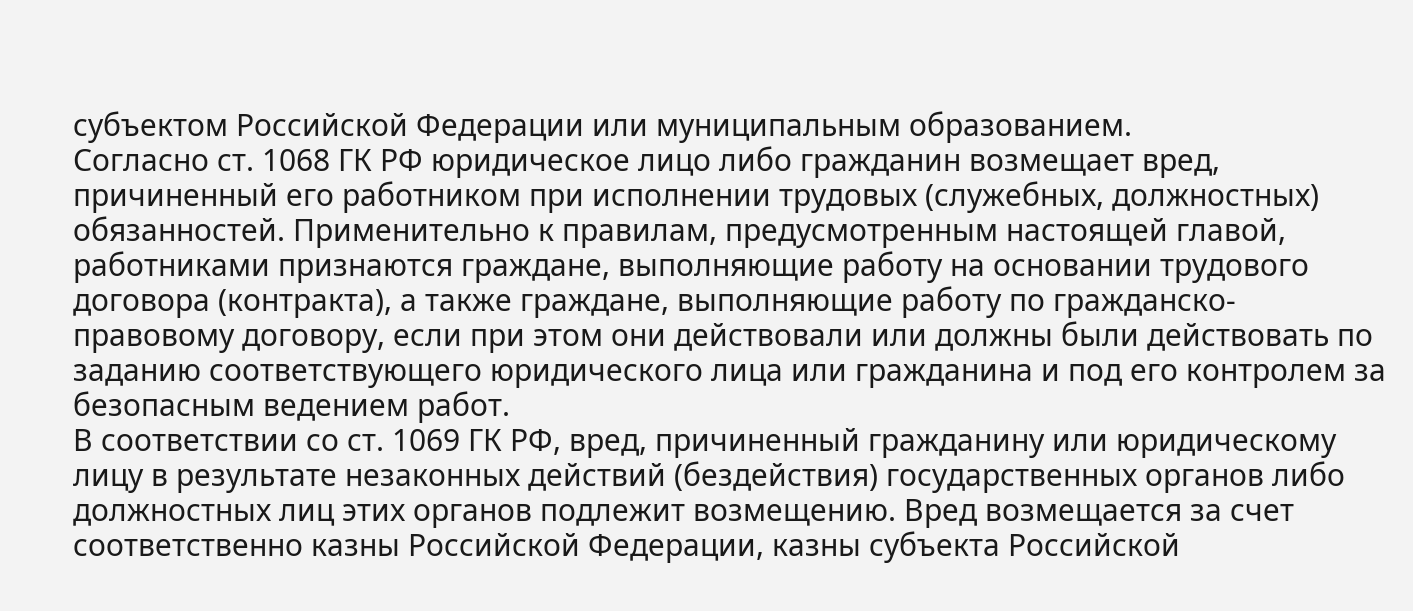субъектом Российской Федерации или муниципальным образованием.
Согласно ст. 1068 ГК РФ юридическое лицо либо гражданин возмещает вред, причиненный его работником при исполнении трудовых (служебных, должностных) обязанностей. Применительно к правилам, предусмотренным настоящей главой, работниками признаются граждане, выполняющие работу на основании трудового договора (контракта), а также граждане, выполняющие работу по гражданско-правовому договору, если при этом они действовали или должны были действовать по заданию соответствующего юридического лица или гражданина и под его контролем за безопасным ведением работ.
В соответствии со ст. 1069 ГК РФ, вред, причиненный гражданину или юридическому лицу в результате незаконных действий (бездействия) государственных органов либо должностных лиц этих органов подлежит возмещению. Вред возмещается за счет соответственно казны Российской Федерации, казны субъекта Российской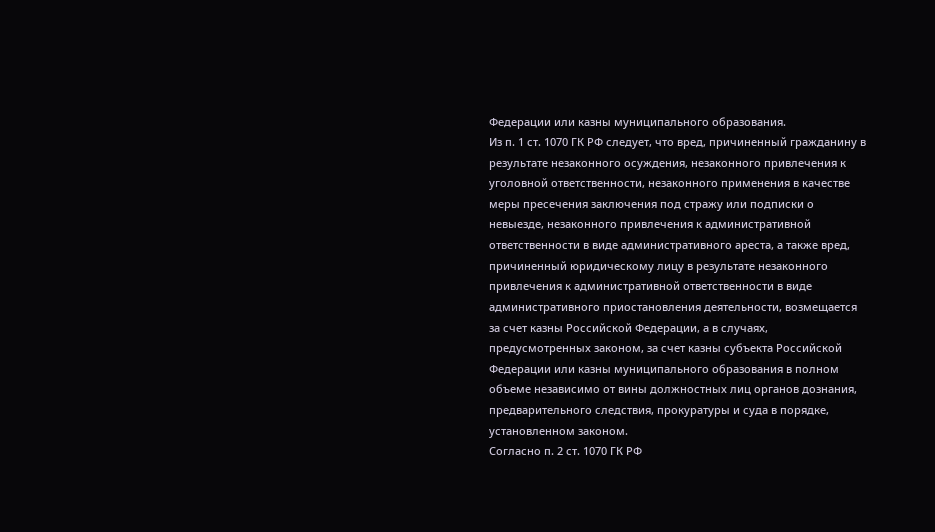Федерации или казны муниципального образования.
Из п. 1 ст. 1070 ГК РФ следует, что вред, причиненный гражданину в результате незаконного осуждения, незаконного привлечения к уголовной ответственности, незаконного применения в качестве меры пресечения заключения под стражу или подписки о невыезде, незаконного привлечения к административной ответственности в виде административного ареста, а также вред, причиненный юридическому лицу в результате незаконного привлечения к административной ответственности в виде административного приостановления деятельности, возмещается за счет казны Российской Федерации, а в случаях, предусмотренных законом, за счет казны субъекта Российской Федерации или казны муниципального образования в полном объеме независимо от вины должностных лиц органов дознания, предварительного следствия, прокуратуры и суда в порядке, установленном законом.
Согласно п. 2 ст. 1070 ГК РФ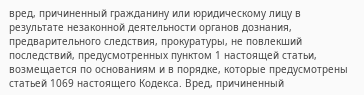вред, причиненный гражданину или юридическому лицу в результате незаконной деятельности органов дознания, предварительного следствия, прокуратуры, не повлекший последствий, предусмотренных пунктом 1 настоящей статьи, возмещается по основаниям и в порядке, которые предусмотрены статьей 1069 настоящего Кодекса. Вред, причиненный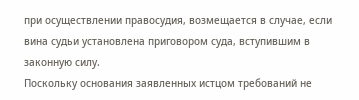при осуществлении правосудия, возмещается в случае, если вина судьи установлена приговором суда, вступившим в законную силу.
Поскольку основания заявленных истцом требований не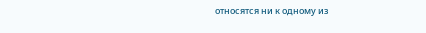относятся ни к одному из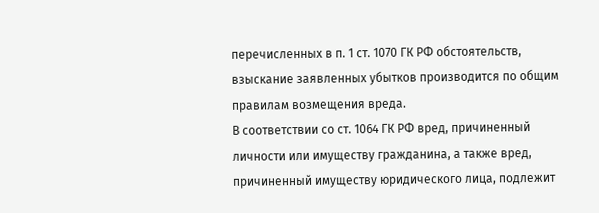перечисленных в п. 1 ст. 1070 ГК РФ обстоятельств, взыскание заявленных убытков производится по общим правилам возмещения вреда.
В соответствии со ст. 1064 ГК РФ вред, причиненный личности или имуществу гражданина, а также вред, причиненный имуществу юридического лица, подлежит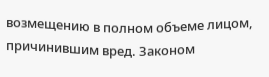возмещению в полном объеме лицом, причинившим вред. Законом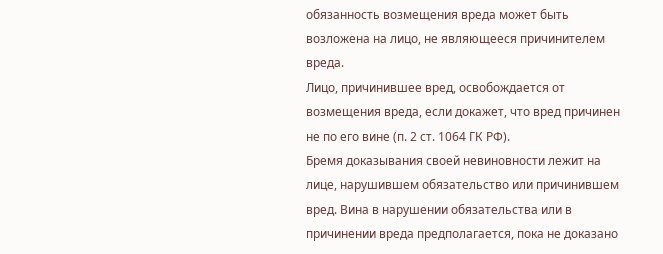обязанность возмещения вреда может быть возложена на лицо, не являющееся причинителем вреда.
Лицо, причинившее вред, освобождается от возмещения вреда, если докажет, что вред причинен не по его вине (п. 2 ст. 1064 ГК РФ).
Бремя доказывания своей невиновности лежит на лице, нарушившем обязательство или причинившем вред. Вина в нарушении обязательства или в причинении вреда предполагается, пока не доказано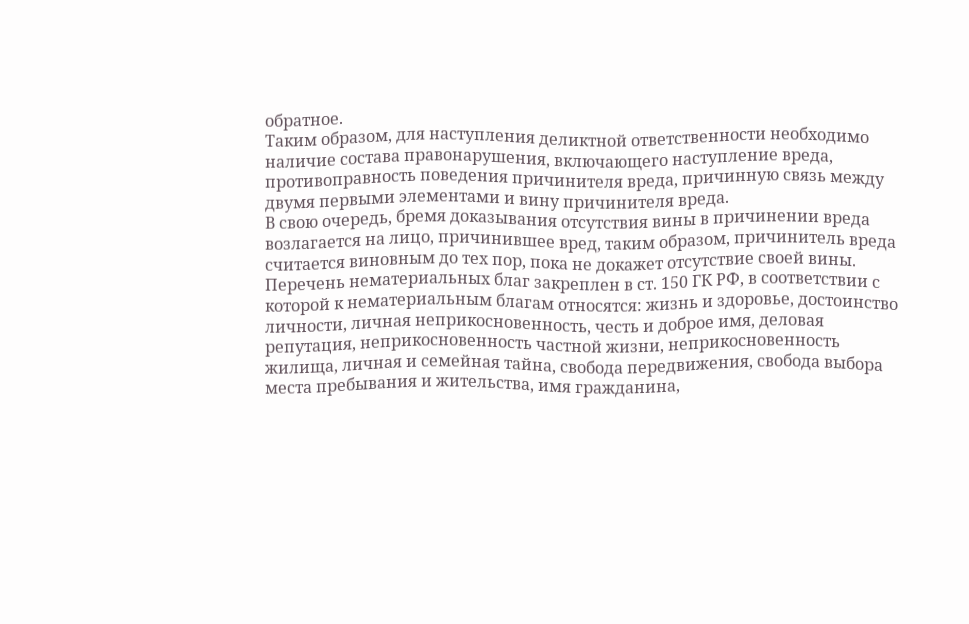обратное.
Таким образом, для наступления деликтной ответственности необходимо наличие состава правонарушения, включающего наступление вреда, противоправность поведения причинителя вреда, причинную связь между двумя первыми элементами и вину причинителя вреда.
В свою очередь, бремя доказывания отсутствия вины в причинении вреда возлагается на лицо, причинившее вред, таким образом, причинитель вреда считается виновным до тех пор, пока не докажет отсутствие своей вины.
Перечень нематериальных благ закреплен в ст. 150 ГК РФ, в соответствии с которой к нематериальным благам относятся: жизнь и здоровье, достоинство личности, личная неприкосновенность, честь и доброе имя, деловая репутация, неприкосновенность частной жизни, неприкосновенность жилища, личная и семейная тайна, свобода передвижения, свобода выбора места пребывания и жительства, имя гражданина,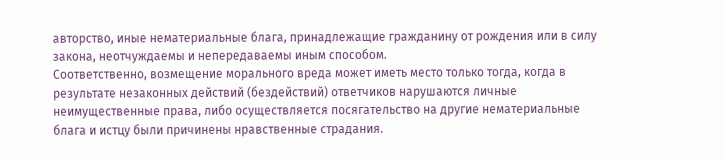авторство, иные нематериальные блага, принадлежащие гражданину от рождения или в силу закона, неотчуждаемы и непередаваемы иным способом.
Соответственно, возмещение морального вреда может иметь место только тогда, когда в результате незаконных действий (бездействий) ответчиков нарушаются личные неимущественные права, либо осуществляется посягательство на другие нематериальные блага и истцу были причинены нравственные страдания.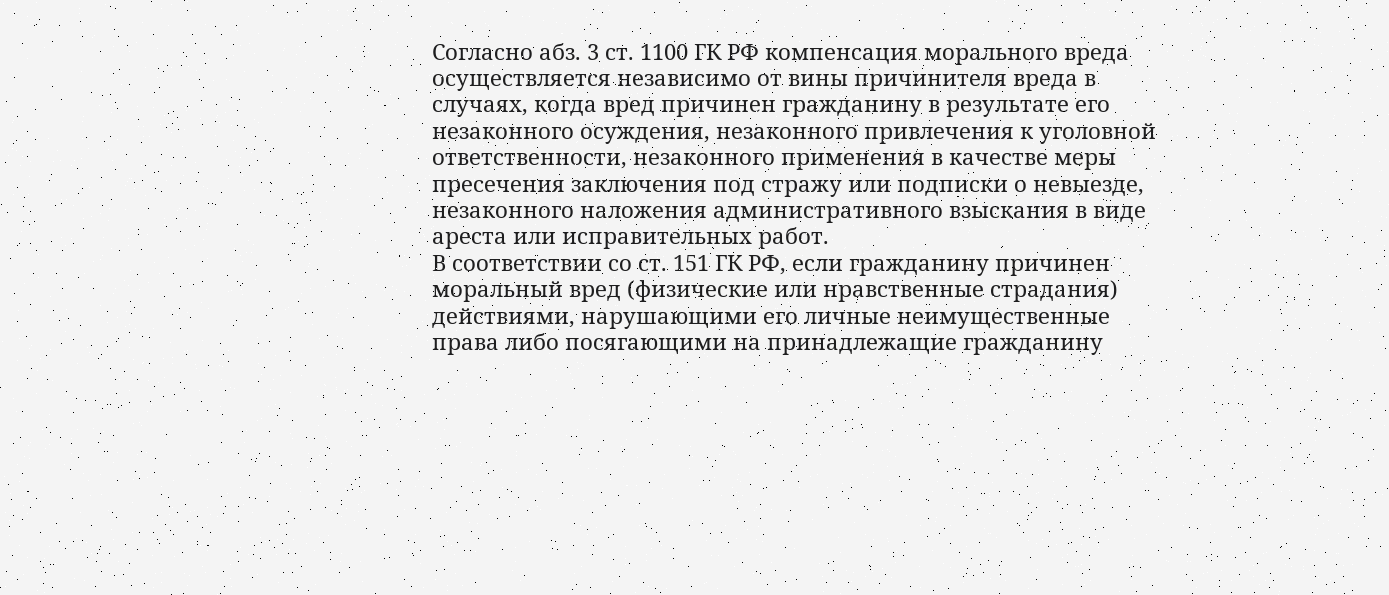Согласно абз. 3 ст. 1100 ГК РФ компенсация морального вреда осуществляется независимо от вины причинителя вреда в случаях, когда вред причинен гражданину в результате его незаконного осуждения, незаконного привлечения к уголовной ответственности, незаконного применения в качестве меры пресечения заключения под стражу или подписки о невыезде, незаконного наложения административного взыскания в виде ареста или исправительных работ.
В соответствии со ст. 151 ГК РФ, если гражданину причинен моральный вред (физические или нравственные страдания) действиями, нарушающими его личные неимущественные права либо посягающими на принадлежащие гражданину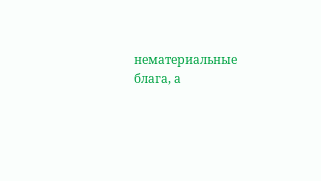нематериальные блага, а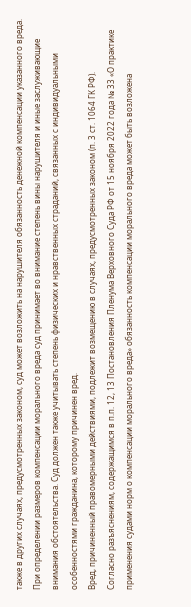также в других случаях, предусмотренных законом, суд может возложить на нарушителя обязанность денежной компенсации указанного вреда.
При определении размеров компенсации морального вреда суд принимает во внимание степень вины нарушителя и иные заслуживающие внимания обстоятельства. Суд должен также учитывать степень физических и нравственных страданий, связанных с индивидуальными особенностями гражданина, которому причинен вред.
Вред, причиненный правомерными действиями, подлежит возмещению в случаях, предусмотренных законом (п. 3 ст. 1064 ГК РФ).
Согласно разъяснениям, содержащимся в п.п. 12, 13 Постановления Пленума Верховного Суда РФ от 15 ноября 2022 года № 33 «О практике применения судами норм о компенсации морального вреда» обязанность компенсации морального вреда может быть возложена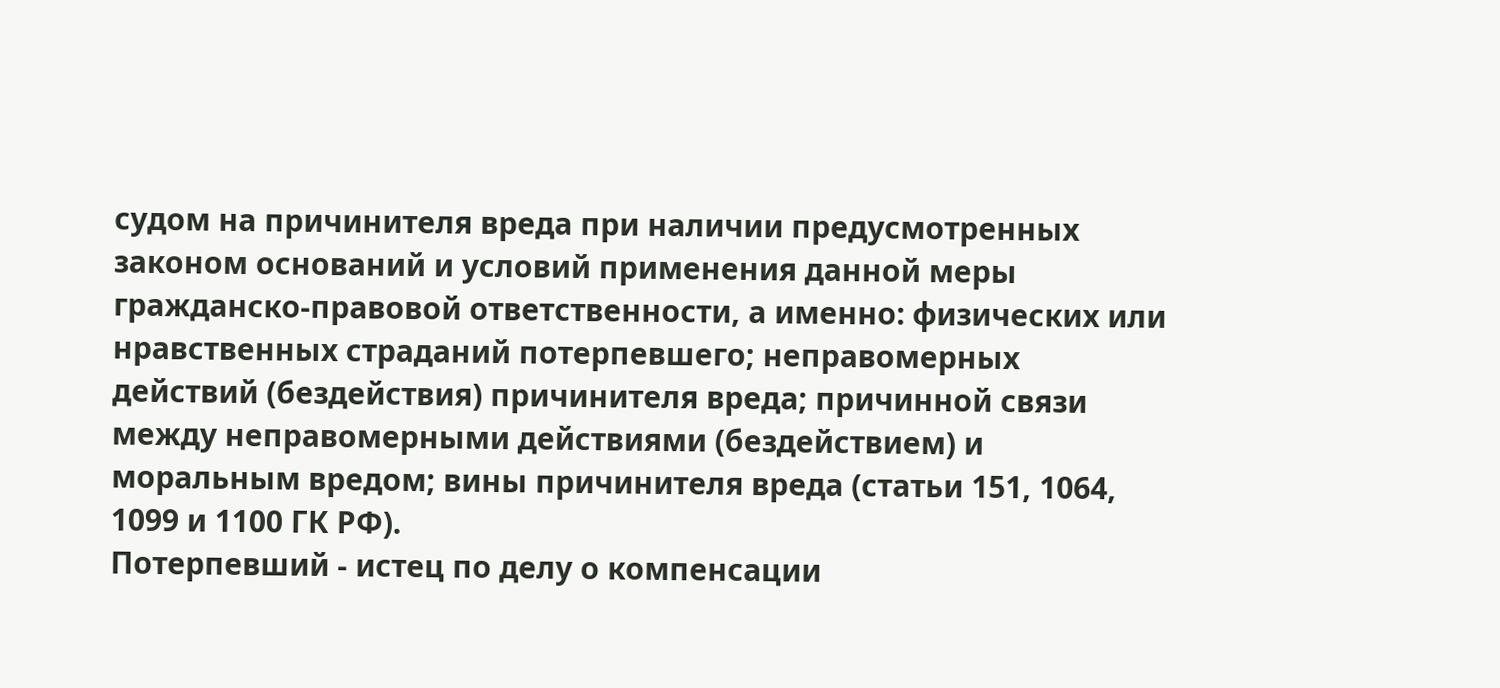судом на причинителя вреда при наличии предусмотренных законом оснований и условий применения данной меры гражданско-правовой ответственности, а именно: физических или нравственных страданий потерпевшего; неправомерных действий (бездействия) причинителя вреда; причинной связи между неправомерными действиями (бездействием) и моральным вредом; вины причинителя вреда (статьи 151, 1064, 1099 и 1100 ГК РФ).
Потерпевший - истец по делу о компенсации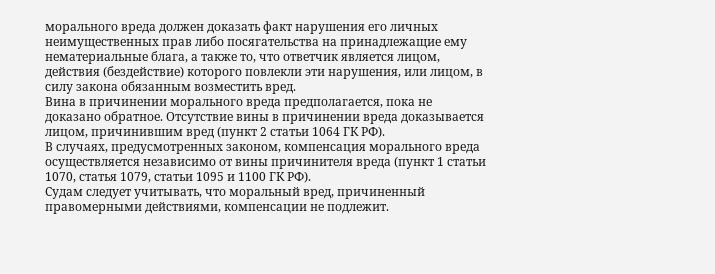морального вреда должен доказать факт нарушения его личных неимущественных прав либо посягательства на принадлежащие ему нематериальные блага, а также то, что ответчик является лицом, действия (бездействие) которого повлекли эти нарушения, или лицом, в силу закона обязанным возместить вред.
Вина в причинении морального вреда предполагается, пока не доказано обратное. Отсутствие вины в причинении вреда доказывается лицом, причинившим вред (пункт 2 статьи 1064 ГК РФ).
В случаях, предусмотренных законом, компенсация морального вреда осуществляется независимо от вины причинителя вреда (пункт 1 статьи 1070, статья 1079, статьи 1095 и 1100 ГК РФ).
Судам следует учитывать, что моральный вред, причиненный правомерными действиями, компенсации не подлежит.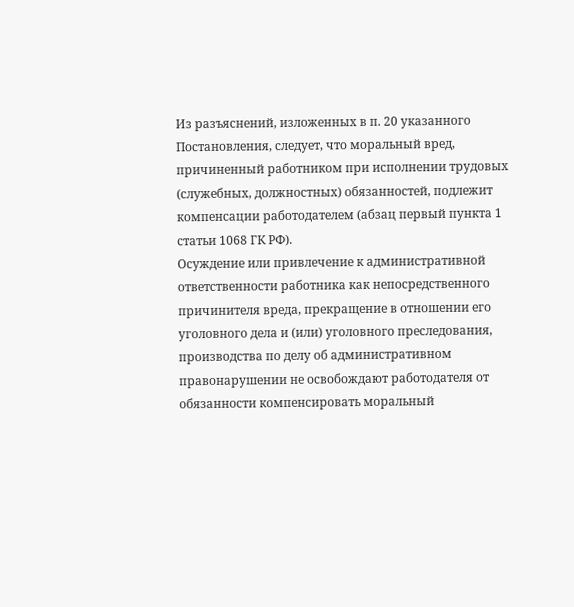Из разъяснений, изложенных в п. 20 указанного Постановления, следует, что моральный вред, причиненный работником при исполнении трудовых (служебных, должностных) обязанностей, подлежит компенсации работодателем (абзац первый пункта 1 статьи 1068 ГК РФ).
Осуждение или привлечение к административной ответственности работника как непосредственного причинителя вреда, прекращение в отношении его уголовного дела и (или) уголовного преследования, производства по делу об административном правонарушении не освобождают работодателя от обязанности компенсировать моральный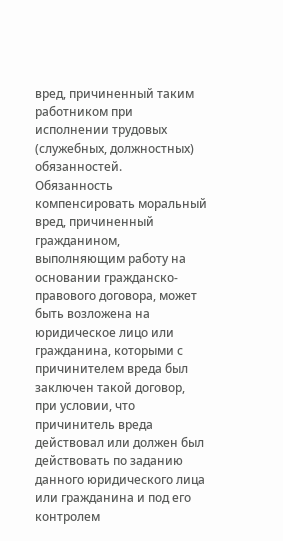вред, причиненный таким работником при исполнении трудовых (служебных, должностных) обязанностей.
Обязанность компенсировать моральный вред, причиненный гражданином, выполняющим работу на основании гражданско-правового договора, может быть возложена на юридическое лицо или гражданина, которыми с причинителем вреда был заключен такой договор, при условии, что причинитель вреда действовал или должен был действовать по заданию данного юридического лица или гражданина и под его контролем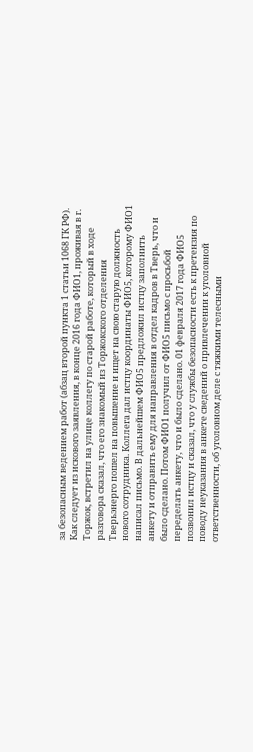за безопасным ведением работ (абзац второй пункта 1 статьи 1068 ГК РФ).
Как следует из искового заявления, в конце 2016 года ФИО1, проживая в г. Торжок, встретил на улице коллегу по старой работе, который в ходе разговора сказал, что его знакомый из Торжокского отделения Тверьэнерго пошел на повышение и ищет на свою старую должность нового сотрудника. Коллега дал истцу координаты ФИО5, которому ФИО1 написал письмо. В дальнейшем ФИО5 предложил истцу заполнить анкету и отправить ему для направления в отдел кадров в Тверь, что и было сделано. Потом ФИО1 получил от ФИО5 письмо с просьбой переделать анкету, что и было сделано. 01 февраля 2017 года ФИО5 позвонил истцу и сказал, что у службы безопасности есть к претензия по поводу неуказания в анкете сведений о привлечении к уголовной ответственности, об уголовном деле с тяжкими телесными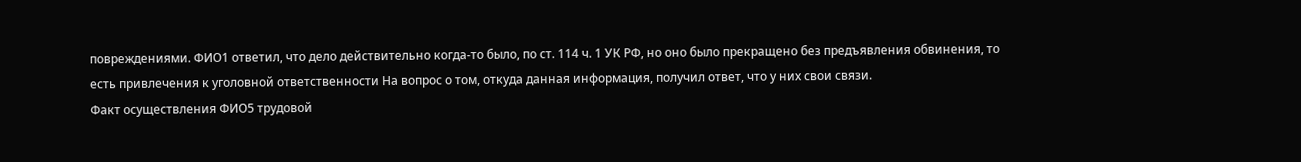повреждениями. ФИО1 ответил, что дело действительно когда-то было, по ст. 114 ч. 1 УК РФ, но оно было прекращено без предъявления обвинения, то есть привлечения к уголовной ответственности На вопрос о том, откуда данная информация, получил ответ, что у них свои связи.
Факт осуществления ФИО5 трудовой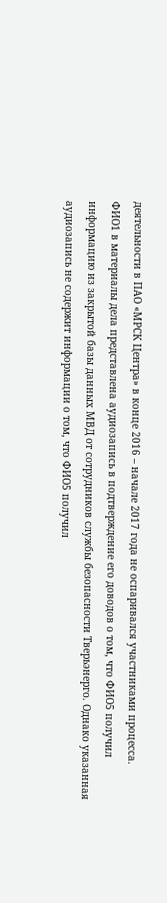деятельности в ПАО «МРСК Центра» в конце 2016 – начале 2017 года не оспаривался участниками процесса.
ФИО1 в материалы дела представлена аудиозапись в подтверждение его доводов о том, что ФИО5 получил информацию из закрытой базы данных МВД от сотрудников службы безопасности Тверьэнерго. Однако указанная аудиозапись не содержит информации о том, что ФИО5 получил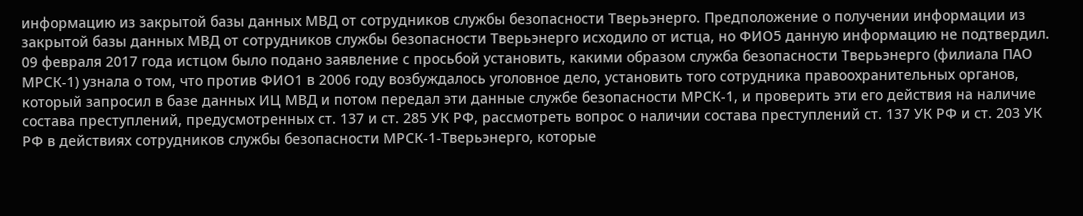информацию из закрытой базы данных МВД от сотрудников службы безопасности Тверьэнерго. Предположение о получении информации из закрытой базы данных МВД от сотрудников службы безопасности Тверьэнерго исходило от истца, но ФИО5 данную информацию не подтвердил.
09 февраля 2017 года истцом было подано заявление с просьбой установить, какими образом служба безопасности Тверьэнерго (филиала ПАО МРСК-1) узнала о том, что против ФИО1 в 2006 году возбуждалось уголовное дело, установить того сотрудника правоохранительных органов, который запросил в базе данных ИЦ МВД и потом передал эти данные службе безопасности МРСК-1, и проверить эти его действия на наличие состава преступлений, предусмотренных ст. 137 и ст. 285 УК РФ, рассмотреть вопрос о наличии состава преступлений ст. 137 УК РФ и ст. 203 УК РФ в действиях сотрудников службы безопасности МРСК-1-Тверьэнерго, которые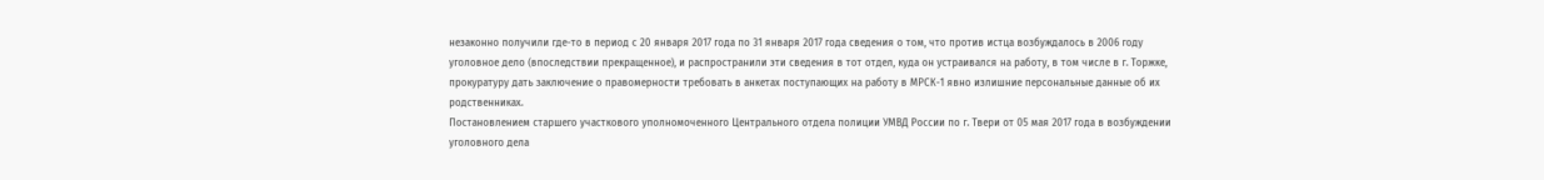незаконно получили где-то в период с 20 января 2017 года по 31 января 2017 года сведения о том, что против истца возбуждалось в 2006 году уголовное дело (впоследствии прекращенное), и распространили эти сведения в тот отдел, куда он устраивался на работу, в том числе в г. Торжке, прокуратуру дать заключение о правомерности требовать в анкетах поступающих на работу в МРСК-1 явно излишние персональные данные об их родственниках.
Постановлением старшего участкового уполномоченного Центрального отдела полиции УМВД России по г. Твери от 05 мая 2017 года в возбуждении уголовного дела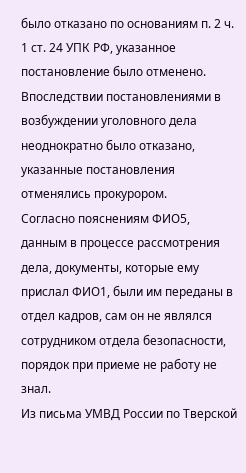было отказано по основаниям п. 2 ч. 1 ст. 24 УПК РФ, указанное постановление было отменено.
Впоследствии постановлениями в возбуждении уголовного дела неоднократно было отказано, указанные постановления отменялись прокурором.
Согласно пояснениям ФИО5, данным в процессе рассмотрения дела, документы, которые ему прислал ФИО1, были им переданы в отдел кадров, сам он не являлся сотрудником отдела безопасности, порядок при приеме не работу не знал.
Из письма УМВД России по Тверской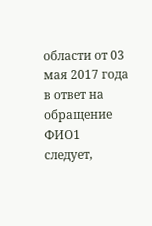области от 03 мая 2017 года в ответ на обращение ФИО1 следует,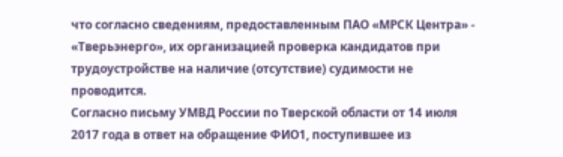что согласно сведениям, предоставленным ПАО «МРСК Центра» - «Тверьэнерго», их организацией проверка кандидатов при трудоустройстве на наличие (отсутствие) судимости не проводится.
Согласно письму УМВД России по Тверской области от 14 июля 2017 года в ответ на обращение ФИО1, поступившее из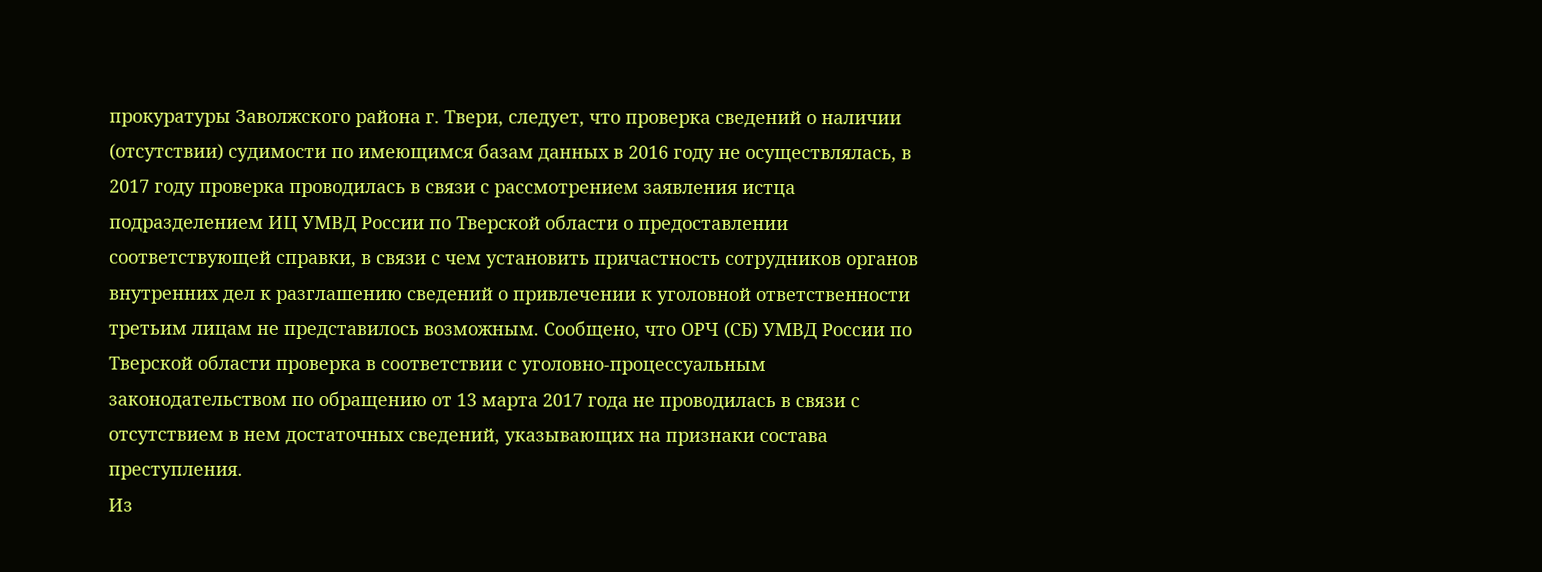прокуратуры Заволжского района г. Твери, следует, что проверка сведений о наличии (отсутствии) судимости по имеющимся базам данных в 2016 году не осуществлялась, в 2017 году проверка проводилась в связи с рассмотрением заявления истца подразделением ИЦ УМВД России по Тверской области о предоставлении соответствующей справки, в связи с чем установить причастность сотрудников органов внутренних дел к разглашению сведений о привлечении к уголовной ответственности третьим лицам не представилось возможным. Сообщено, что ОРЧ (СБ) УМВД России по Тверской области проверка в соответствии с уголовно-процессуальным законодательством по обращению от 13 марта 2017 года не проводилась в связи с отсутствием в нем достаточных сведений, указывающих на признаки состава преступления.
Из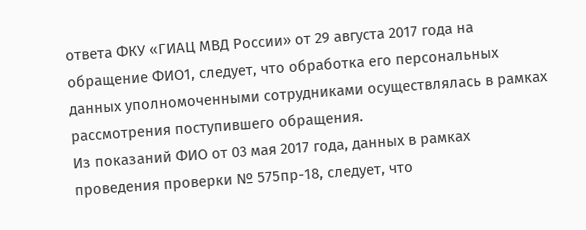ответа ФКУ «ГИАЦ МВД России» от 29 августа 2017 года на обращение ФИО1, следует, что обработка его персональных данных уполномоченными сотрудниками осуществлялась в рамках рассмотрения поступившего обращения.
Из показаний ФИО от 03 мая 2017 года, данных в рамках проведения проверки № 575пр-18, следует, что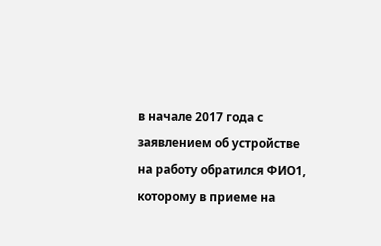в начале 2017 года с заявлением об устройстве на работу обратился ФИО1, которому в приеме на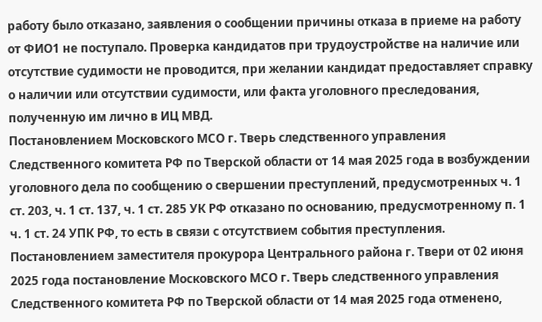работу было отказано, заявления о сообщении причины отказа в приеме на работу от ФИО1 не поступало. Проверка кандидатов при трудоустройстве на наличие или отсутствие судимости не проводится, при желании кандидат предоставляет справку о наличии или отсутствии судимости, или факта уголовного преследования, полученную им лично в ИЦ МВД.
Постановлением Московского МСО г. Тверь следственного управления Следственного комитета РФ по Тверской области от 14 мая 2025 года в возбуждении уголовного дела по сообщению о свершении преступлений, предусмотренных ч. 1 ст. 203, ч. 1 ст. 137, ч. 1 ст. 285 УК РФ отказано по основанию, предусмотренному п. 1 ч. 1 ст. 24 УПК РФ, то есть в связи с отсутствием события преступления.
Постановлением заместителя прокурора Центрального района г. Твери от 02 июня 2025 года постановление Московского МСО г. Тверь следственного управления Следственного комитета РФ по Тверской области от 14 мая 2025 года отменено,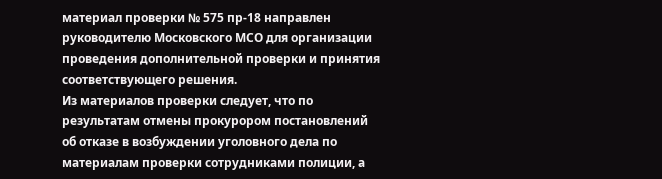материал проверки № 575 пр-18 направлен руководителю Московского МСО для организации проведения дополнительной проверки и принятия соответствующего решения.
Из материалов проверки следует, что по результатам отмены прокурором постановлений об отказе в возбуждении уголовного дела по материалам проверки сотрудниками полиции, а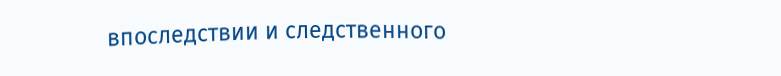впоследствии и следственного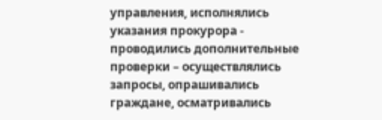управления, исполнялись указания прокурора - проводились дополнительные проверки – осуществлялись запросы, опрашивались граждане, осматривались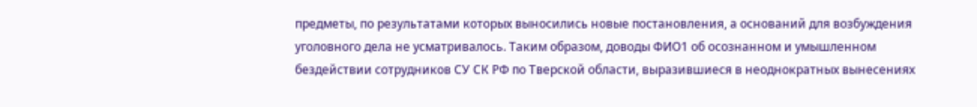предметы, по результатами которых выносились новые постановления, а оснований для возбуждения уголовного дела не усматривалось. Таким образом, доводы ФИО1 об осознанном и умышленном бездействии сотрудников СУ СК РФ по Тверской области, выразившиеся в неоднократных вынесениях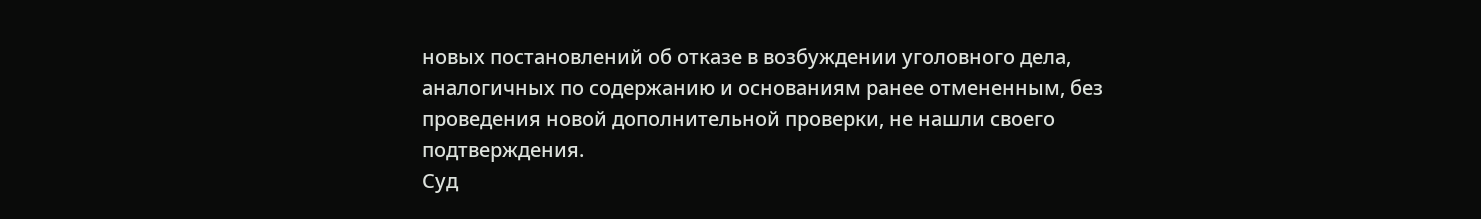новых постановлений об отказе в возбуждении уголовного дела, аналогичных по содержанию и основаниям ранее отмененным, без проведения новой дополнительной проверки, не нашли своего подтверждения.
Суд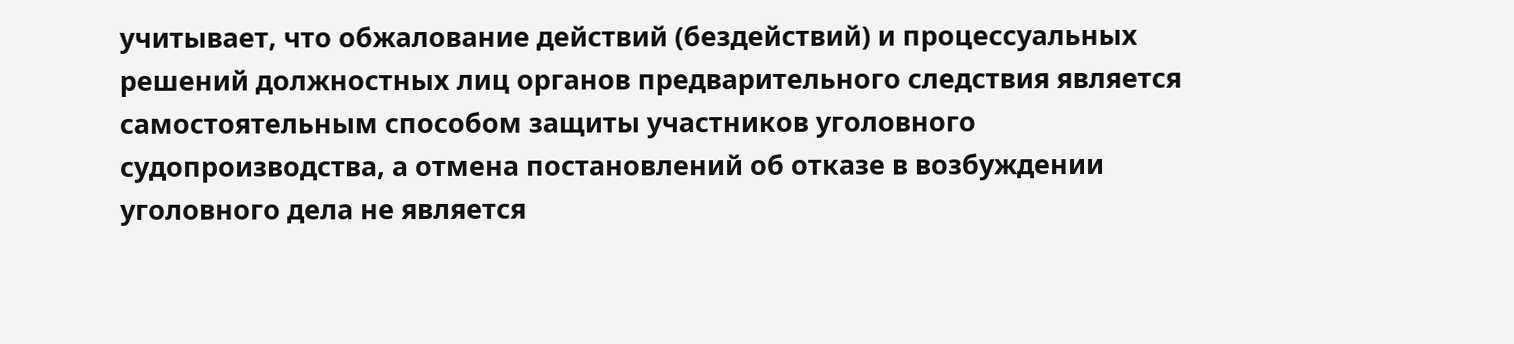учитывает, что обжалование действий (бездействий) и процессуальных решений должностных лиц органов предварительного следствия является самостоятельным способом защиты участников уголовного судопроизводства, а отмена постановлений об отказе в возбуждении уголовного дела не является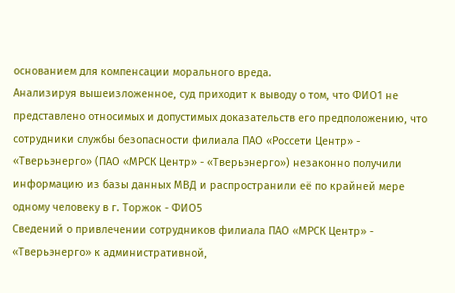основанием для компенсации морального вреда.
Анализируя вышеизложенное, суд приходит к выводу о том, что ФИО1 не представлено относимых и допустимых доказательств его предположению, что сотрудники службы безопасности филиала ПАО «Россети Центр» - «Тверьэнерго» (ПАО «МРСК Центр» - «Тверьэнерго») незаконно получили информацию из базы данных МВД и распространили её по крайней мере одному человеку в г. Торжок - ФИО5
Сведений о привлечении сотрудников филиала ПАО «МРСК Центр» - «Тверьэнерго» к административной,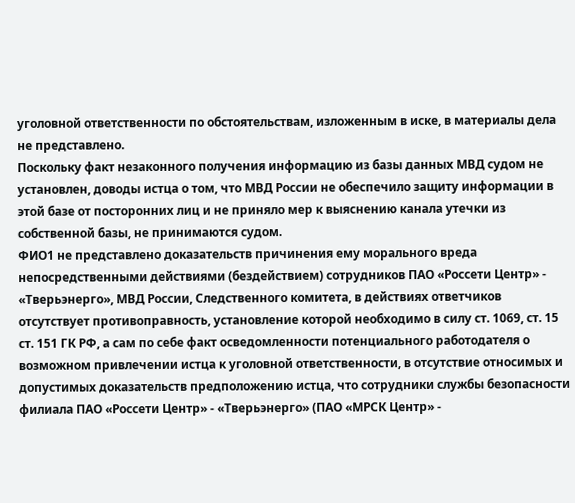уголовной ответственности по обстоятельствам, изложенным в иске, в материалы дела не представлено.
Поскольку факт незаконного получения информацию из базы данных МВД судом не установлен, доводы истца о том, что МВД России не обеспечило защиту информации в этой базе от посторонних лиц и не приняло мер к выяснению канала утечки из собственной базы, не принимаются судом.
ФИО1 не представлено доказательств причинения ему морального вреда непосредственными действиями (бездействием) сотрудников ПАО «Россети Центр» - «Тверьэнерго», МВД России, Следственного комитета, в действиях ответчиков отсутствует противоправность, установление которой необходимо в силу ст. 1069, ст. 15 ст. 151 ГК РФ, а сам по себе факт осведомленности потенциального работодателя о возможном привлечении истца к уголовной ответственности, в отсутствие относимых и допустимых доказательств предположению истца, что сотрудники службы безопасности филиала ПАО «Россети Центр» - «Тверьэнерго» (ПАО «МРСК Центр» -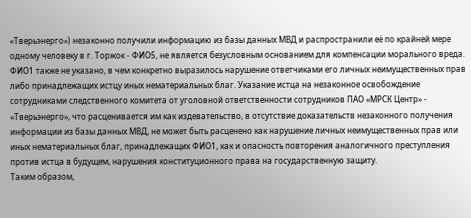«Тверьэнерго») незаконно получили информацию из базы данных МВД и распространили её по крайней мере одному человеку в г. Торжок - ФИО5, не является безусловным основанием для компенсации морального вреда.
ФИО1 также не указано, в чем конкретно выразилось нарушение ответчиками его личных неимущественных прав либо принадлежащих истцу иных нематериальных благ. Указание истца на незаконное освобождение сотрудниками следственного комитета от уголовной ответственности сотрудников ПАО «МРСК Центр» - «Тверьэнерго», что расценивается им как издевательство, в отсутствие доказательств незаконного получения информации из базы данных МВД, не может быть расценено как нарушение личных неимущественных прав или иных нематериальных благ, принадлежащих ФИО1, как и опасность повторения аналогичного преступления против истца в будущем, нарушения конституционного права на государственную защиту.
Таким образом,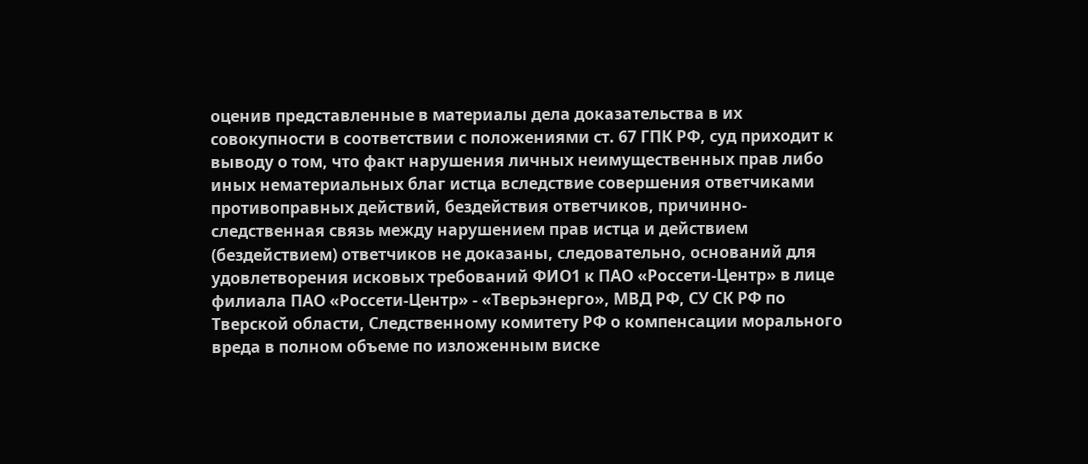оценив представленные в материалы дела доказательства в их совокупности в соответствии с положениями ст. 67 ГПК РФ, суд приходит к выводу о том, что факт нарушения личных неимущественных прав либо иных нематериальных благ истца вследствие совершения ответчиками противоправных действий, бездействия ответчиков, причинно-следственная связь между нарушением прав истца и действием (бездействием) ответчиков не доказаны, следовательно, оснований для удовлетворения исковых требований ФИО1 к ПАО «Россети-Центр» в лице филиала ПАО «Россети-Центр» - «Тверьэнерго», МВД РФ, СУ СК РФ по Тверской области, Следственному комитету РФ о компенсации морального вреда в полном объеме по изложенным виске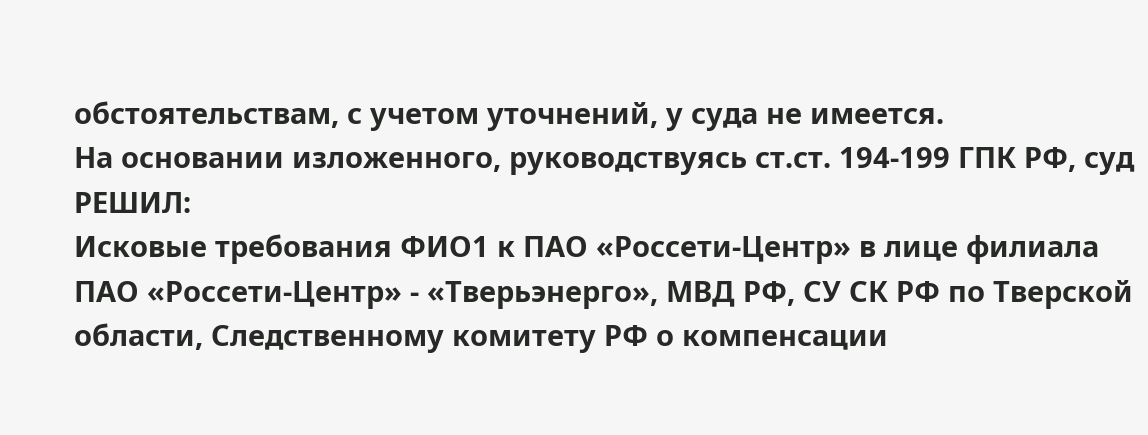обстоятельствам, с учетом уточнений, у суда не имеется.
На основании изложенного, руководствуясь ст.ст. 194-199 ГПК РФ, суд
РЕШИЛ:
Исковые требования ФИО1 к ПАО «Россети-Центр» в лице филиала ПАО «Россети-Центр» - «Тверьэнерго», МВД РФ, СУ СК РФ по Тверской области, Следственному комитету РФ о компенсации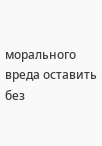морального вреда оставить без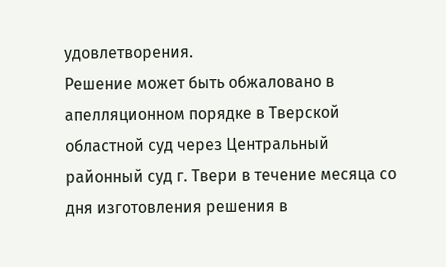удовлетворения.
Решение может быть обжаловано в апелляционном порядке в Тверской областной суд через Центральный районный суд г. Твери в течение месяца со дня изготовления решения в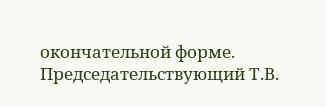окончательной форме.
Председательствующий Т.В.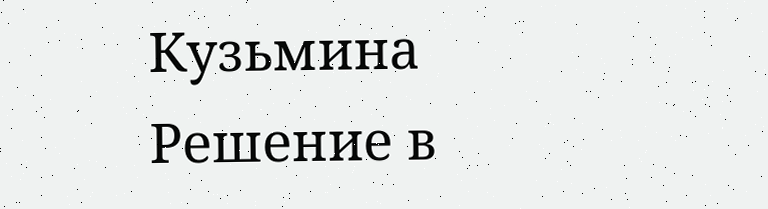Кузьмина
Решение в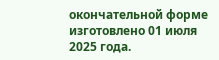окончательной форме изготовлено 01 июля 2025 года.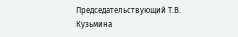Председательствующий Т.В. Кузьмина